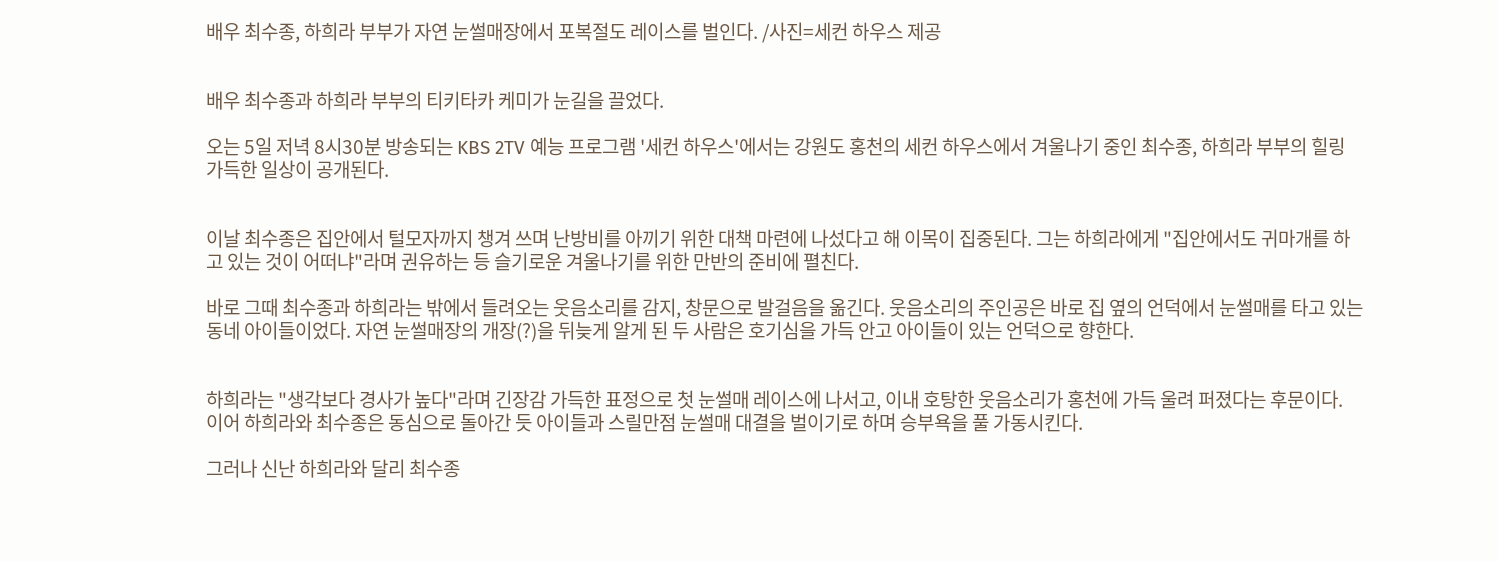배우 최수종, 하희라 부부가 자연 눈썰매장에서 포복절도 레이스를 벌인다. /사진=세컨 하우스 제공


배우 최수종과 하희라 부부의 티키타카 케미가 눈길을 끌었다.

오는 5일 저녁 8시30분 방송되는 KBS 2TV 예능 프로그램 '세컨 하우스'에서는 강원도 홍천의 세컨 하우스에서 겨울나기 중인 최수종, 하희라 부부의 힐링 가득한 일상이 공개된다.


이날 최수종은 집안에서 털모자까지 챙겨 쓰며 난방비를 아끼기 위한 대책 마련에 나섰다고 해 이목이 집중된다. 그는 하희라에게 "집안에서도 귀마개를 하고 있는 것이 어떠냐"라며 권유하는 등 슬기로운 겨울나기를 위한 만반의 준비에 펼친다.

바로 그때 최수종과 하희라는 밖에서 들려오는 웃음소리를 감지, 창문으로 발걸음을 옮긴다. 웃음소리의 주인공은 바로 집 옆의 언덕에서 눈썰매를 타고 있는 동네 아이들이었다. 자연 눈썰매장의 개장(?)을 뒤늦게 알게 된 두 사람은 호기심을 가득 안고 아이들이 있는 언덕으로 향한다.


하희라는 "생각보다 경사가 높다"라며 긴장감 가득한 표정으로 첫 눈썰매 레이스에 나서고, 이내 호탕한 웃음소리가 홍천에 가득 울려 퍼졌다는 후문이다. 이어 하희라와 최수종은 동심으로 돌아간 듯 아이들과 스릴만점 눈썰매 대결을 벌이기로 하며 승부욕을 풀 가동시킨다.

그러나 신난 하희라와 달리 최수종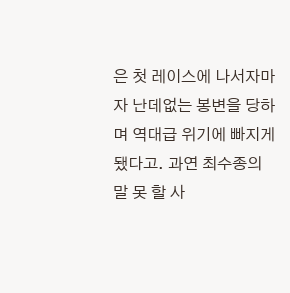은 첫 레이스에 나서자마자 난데없는 봉변을 당하며 역대급 위기에 빠지게 됐다고. 과연 최수종의 말 못 할 사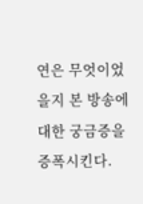연은 무엇이었을지 본 방송에 대한 궁금증을 증폭시킨다.